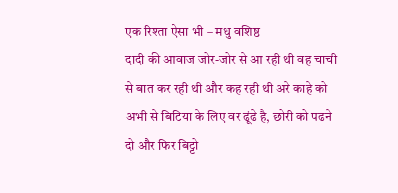एक रिश्ता ऐसा भी – मधु वशिष्ठ
दादी की आवाज जोर-जोर से आ रही थी वह चाची से बात कर रही थी और कह रही थी अरे काहे को अभी से बिटिया के लिए वर ढूंढे है, छोरी को पढने दो और फिर बिट्टो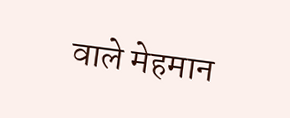वाले मेहमान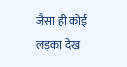जैसा ही कोई लड़का देख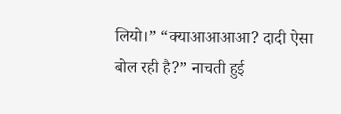लियो।” “क्याआआआआ? दादी ऐसा बोल रही है?” नाचती हुई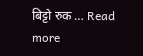बिट्टो रुक … Read more